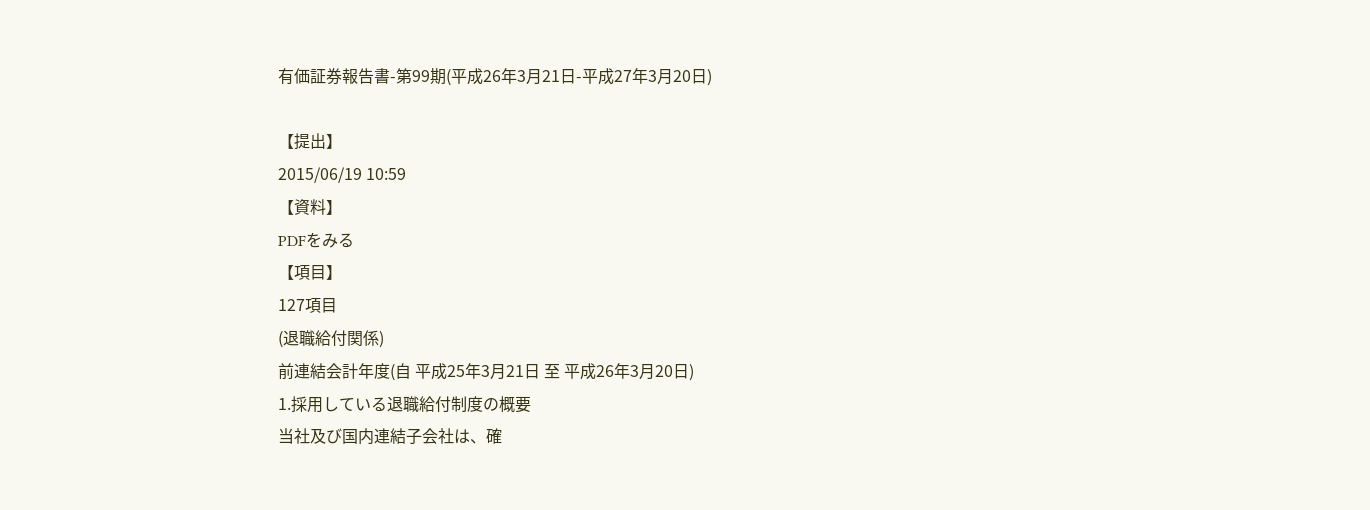有価証券報告書-第99期(平成26年3月21日-平成27年3月20日)

【提出】
2015/06/19 10:59
【資料】
PDFをみる
【項目】
127項目
(退職給付関係)
前連結会計年度(自 平成25年3月21日 至 平成26年3月20日)
1.採用している退職給付制度の概要
当社及び国内連結子会社は、確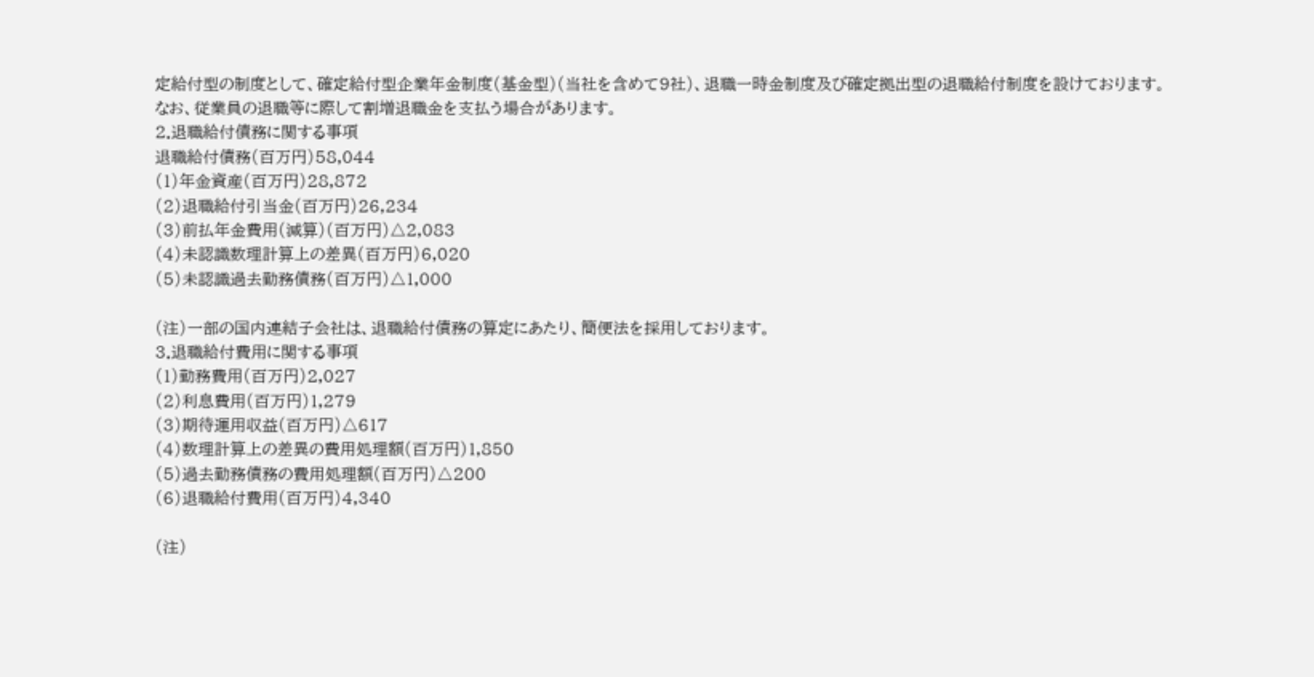定給付型の制度として、確定給付型企業年金制度(基金型)(当社を含めて9社)、退職一時金制度及び確定拠出型の退職給付制度を設けております。
なお、従業員の退職等に際して割増退職金を支払う場合があります。
2.退職給付債務に関する事項
退職給付債務(百万円)58,044
(1)年金資産(百万円)28,872
(2)退職給付引当金(百万円)26,234
(3)前払年金費用(減算)(百万円)△2,083
(4)未認識数理計算上の差異(百万円)6,020
(5)未認識過去勤務債務(百万円)△1,000

(注)一部の国内連結子会社は、退職給付債務の算定にあたり、簡便法を採用しております。
3.退職給付費用に関する事項
(1)勤務費用(百万円)2,027
(2)利息費用(百万円)1,279
(3)期待運用収益(百万円)△617
(4)数理計算上の差異の費用処理額(百万円)1,850
(5)過去勤務債務の費用処理額(百万円)△200
(6)退職給付費用(百万円)4,340

(注)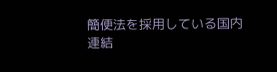簡便法を採用している国内連結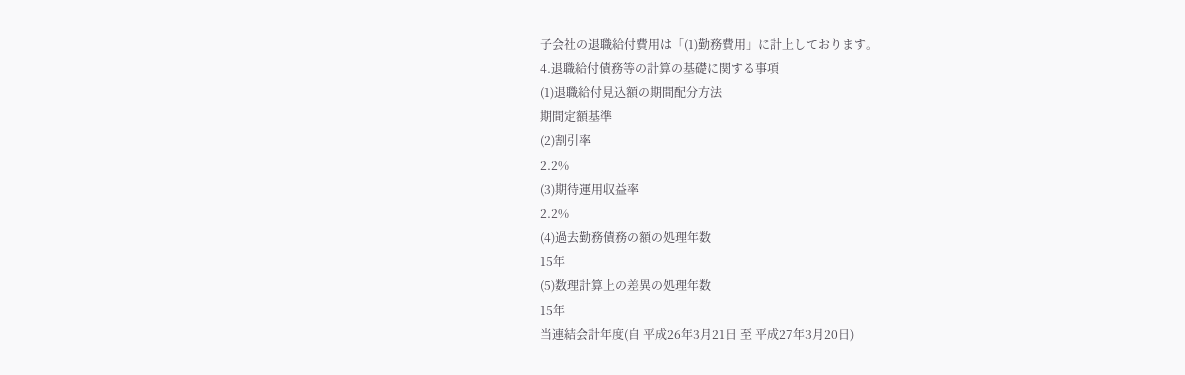子会社の退職給付費用は「(1)勤務費用」に計上しております。
4.退職給付債務等の計算の基礎に関する事項
(1)退職給付見込額の期間配分方法
期間定額基準
(2)割引率
2.2%
(3)期待運用収益率
2.2%
(4)過去勤務債務の額の処理年数
15年
(5)数理計算上の差異の処理年数
15年
当連結会計年度(自 平成26年3月21日 至 平成27年3月20日)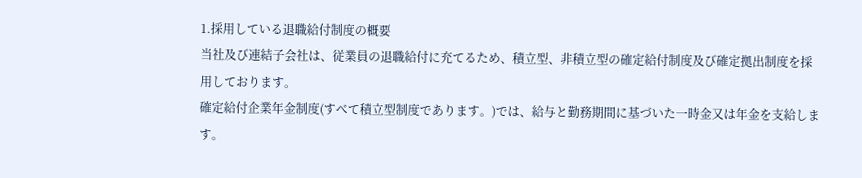1.採用している退職給付制度の概要
当社及び連結子会社は、従業員の退職給付に充てるため、積立型、非積立型の確定給付制度及び確定拠出制度を採用しております。
確定給付企業年金制度(すべて積立型制度であります。)では、給与と勤務期間に基づいた一時金又は年金を支給します。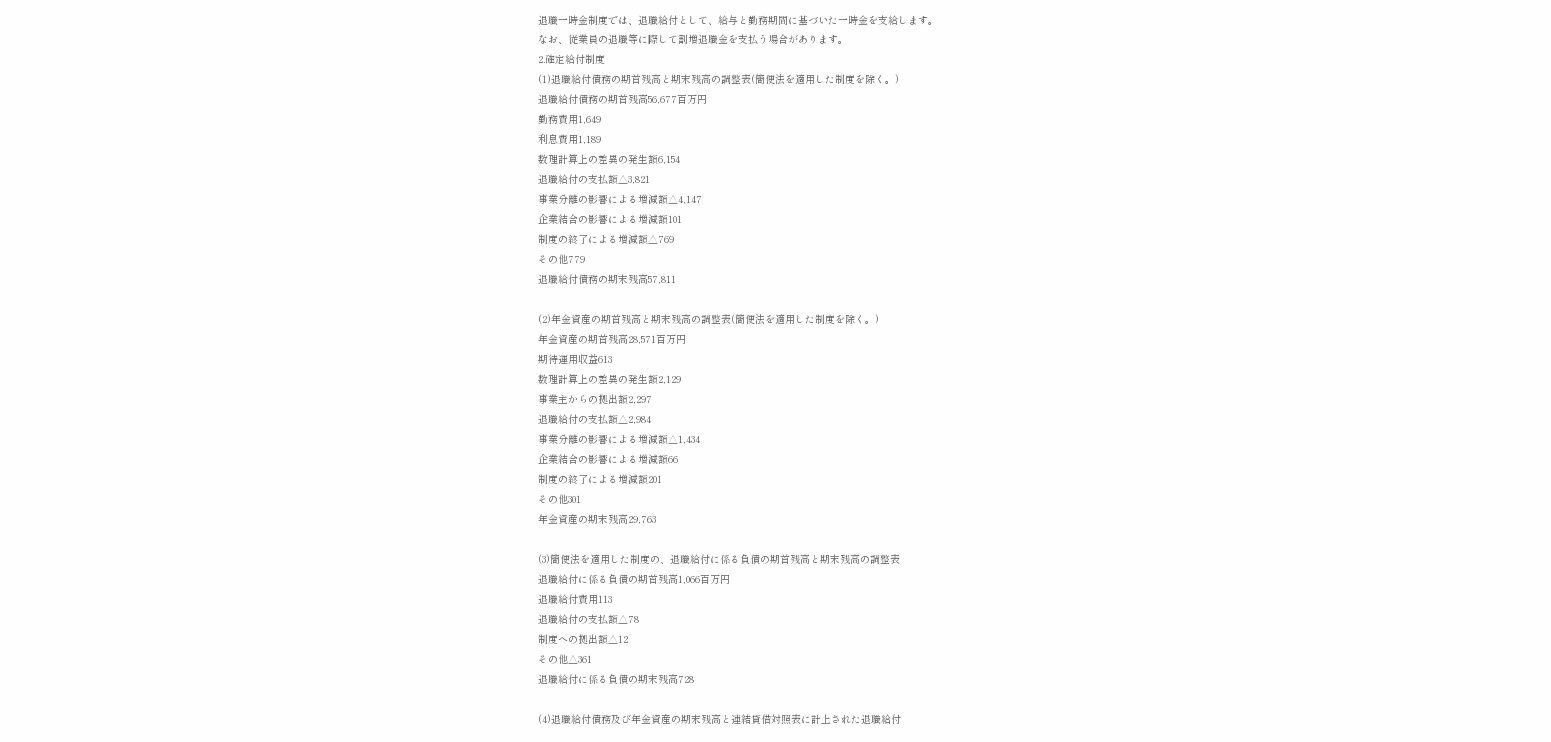退職一時金制度では、退職給付として、給与と勤務期間に基づいた一時金を支給します。
なお、従業員の退職等に際して割増退職金を支払う場合があります。
2.確定給付制度
(1)退職給付債務の期首残高と期末残高の調整表(簡便法を適用した制度を除く。)
退職給付債務の期首残高56,677百万円
勤務費用1,649
利息費用1,189
数理計算上の差異の発生額6,154
退職給付の支払額△3,821
事業分離の影響による増減額△4,147
企業結合の影響による増減額101
制度の終了による増減額△769
その他779
退職給付債務の期末残高57,811

(2)年金資産の期首残高と期末残高の調整表(簡便法を適用した制度を除く。)
年金資産の期首残高28,571百万円
期待運用収益613
数理計算上の差異の発生額2,129
事業主からの拠出額2,297
退職給付の支払額△2,984
事業分離の影響による増減額△1,434
企業結合の影響による増減額66
制度の終了による増減額201
その他301
年金資産の期末残高29,763

(3)簡便法を適用した制度の、退職給付に係る負債の期首残高と期末残高の調整表
退職給付に係る負債の期首残高1,066百万円
退職給付費用113
退職給付の支払額△78
制度への拠出額△12
その他△361
退職給付に係る負債の期末残高728

(4)退職給付債務及び年金資産の期末残高と連結貸借対照表に計上された退職給付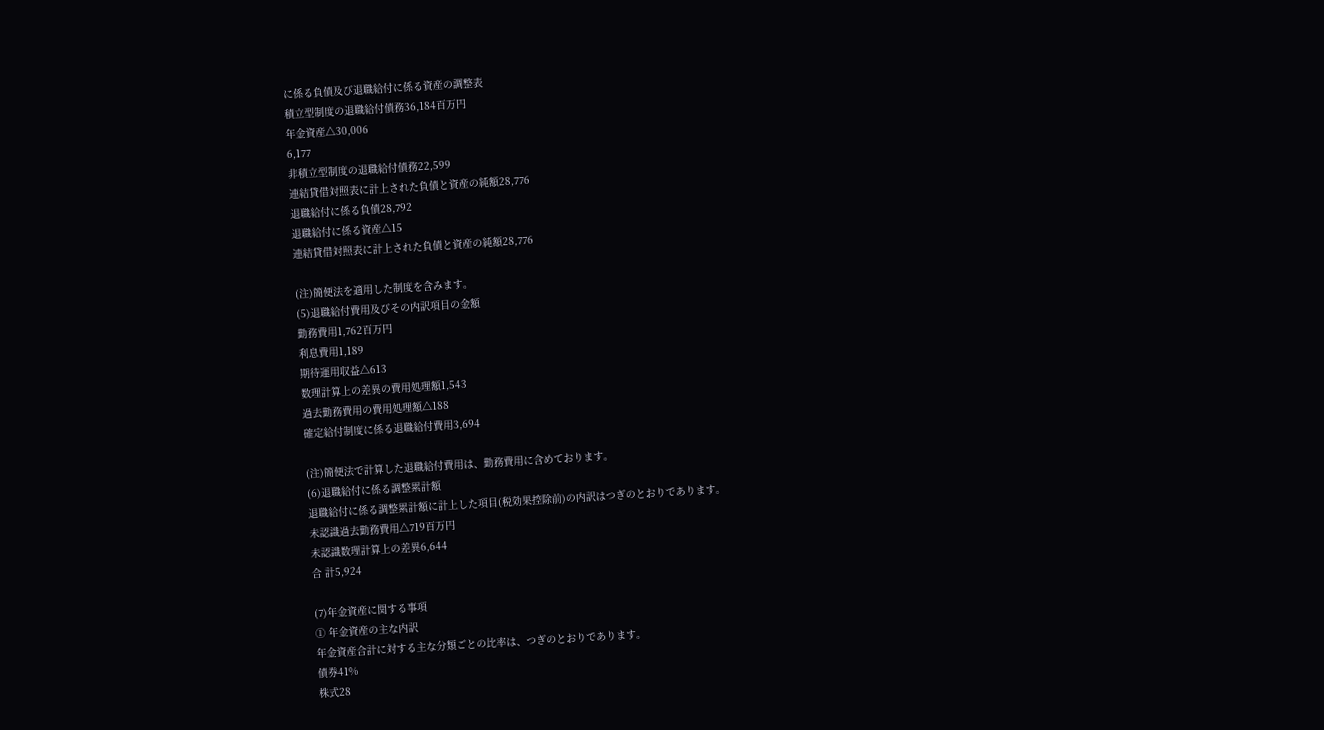に係る負債及び退職給付に係る資産の調整表
積立型制度の退職給付債務36,184百万円
年金資産△30,006
6,177
非積立型制度の退職給付債務22,599
連結貸借対照表に計上された負債と資産の純額28,776
退職給付に係る負債28,792
退職給付に係る資産△15
連結貸借対照表に計上された負債と資産の純額28,776

(注)簡便法を適用した制度を含みます。
(5)退職給付費用及びその内訳項目の金額
勤務費用1,762百万円
利息費用1,189
期待運用収益△613
数理計算上の差異の費用処理額1,543
過去勤務費用の費用処理額△188
確定給付制度に係る退職給付費用3,694

(注)簡便法で計算した退職給付費用は、勤務費用に含めております。
(6)退職給付に係る調整累計額
退職給付に係る調整累計額に計上した項目(税効果控除前)の内訳はつぎのとおりであります。
未認識過去勤務費用△719百万円
未認識数理計算上の差異6,644
合 計5,924

(7)年金資産に関する事項
① 年金資産の主な内訳
年金資産合計に対する主な分類ごとの比率は、つぎのとおりであります。
債券41%
株式28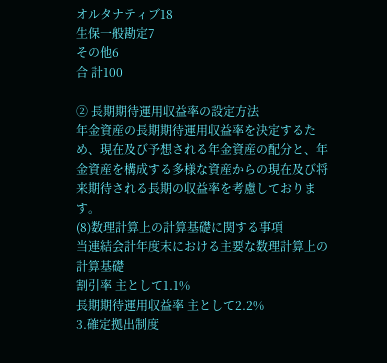オルタナティブ18
生保一般勘定7
その他6
合 計100

② 長期期待運用収益率の設定方法
年金資産の長期期待運用収益率を決定するため、現在及び予想される年金資産の配分と、年金資産を構成する多様な資産からの現在及び将来期待される長期の収益率を考慮しております。
(8)数理計算上の計算基礎に関する事項
当連結会計年度末における主要な数理計算上の計算基礎
割引率 主として1.1%
長期期待運用収益率 主として2.2%
3.確定拠出制度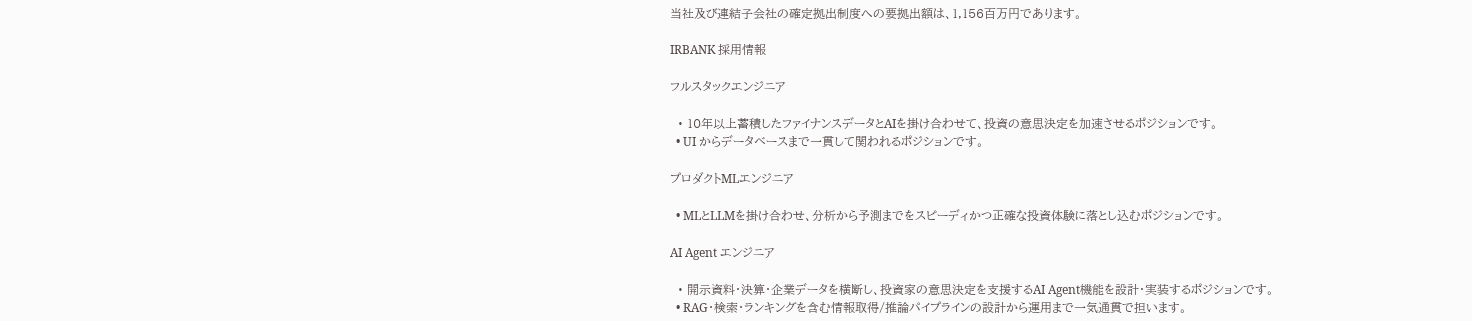当社及び連結子会社の確定拠出制度への要拠出額は、1,156百万円であります。

IRBANK 採用情報

フルスタックエンジニア

  • 10年以上蓄積したファイナンスデータとAIを掛け合わせて、投資の意思決定を加速させるポジションです。
  • UI からデータベースまで一貫して関われるポジションです。

プロダクトMLエンジニア

  • MLとLLMを掛け合わせ、分析から予測までをスピーディかつ正確な投資体験に落とし込むポジションです。

AI Agent エンジニア

  • 開示資料・決算・企業データを横断し、投資家の意思決定を支援するAI Agent機能を設計・実装するポジションです。
  • RAG・検索・ランキングを含む情報取得/推論パイプラインの設計から運用まで一気通貫で担います。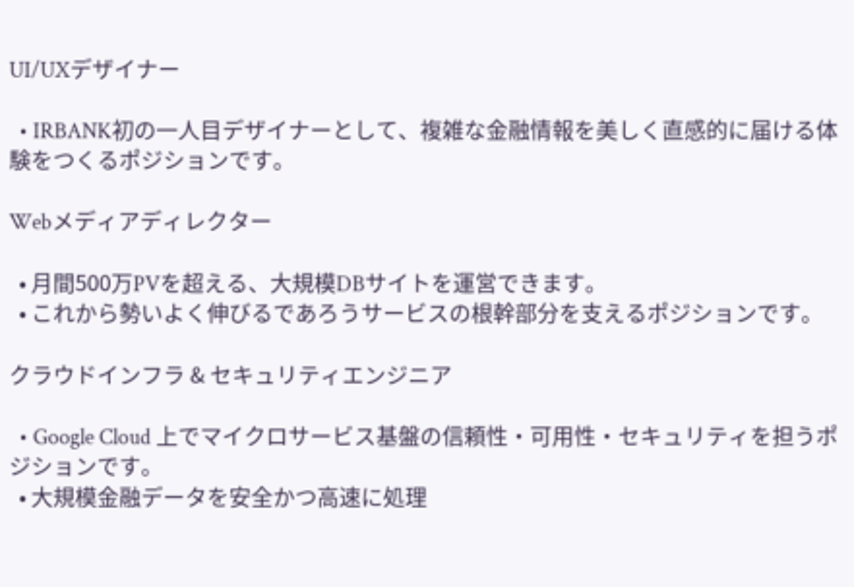UI/UXデザイナー

  • IRBANK初の一人目デザイナーとして、複雑な金融情報を美しく直感的に届ける体験をつくるポジションです。

Webメディアディレクター

  • 月間500万PVを超える、大規模DBサイトを運営できます。
  • これから勢いよく伸びるであろうサービスの根幹部分を支えるポジションです。

クラウドインフラ & セキュリティエンジニア

  • Google Cloud 上でマイクロサービス基盤の信頼性・可用性・セキュリティを担うポジションです。
  • 大規模金融データを安全かつ高速に処理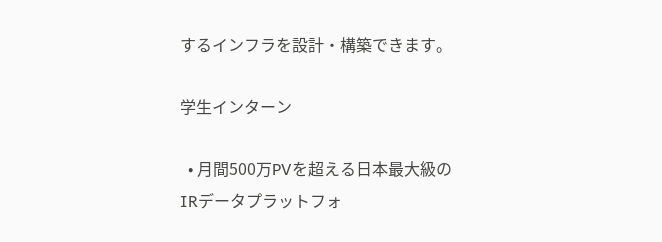するインフラを設計・構築できます。

学生インターン

  • 月間500万PVを超える日本最大級のIRデータプラットフォ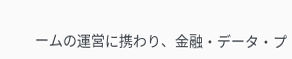ームの運営に携わり、金融・データ・プ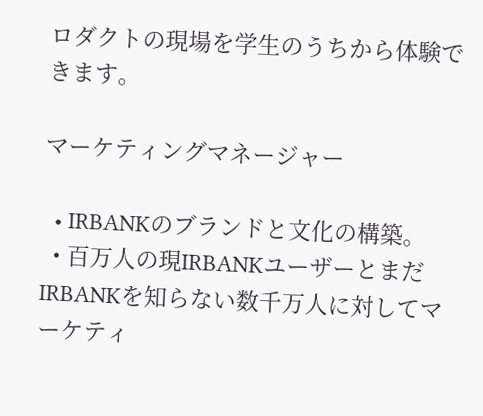ロダクトの現場を学生のうちから体験できます。

マーケティングマネージャー

  • IRBANKのブランドと文化の構築。
  • 百万人の現IRBANKユーザーとまだIRBANKを知らない数千万人に対してマーケティ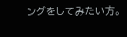ングをしてみたい方。